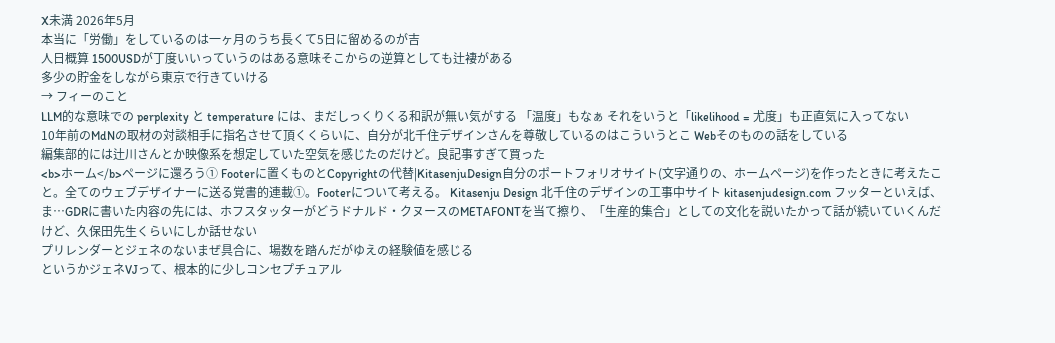X未満 2026年5月
本当に「労働」をしているのは一ヶ月のうち長くて5日に留めるのが吉
人日概算 1500USDが丁度いいっていうのはある意味そこからの逆算としても辻褄がある
多少の貯金をしながら東京で行きていける
→ フィーのこと
LLM的な意味での perplexity と temperature には、まだしっくりくる和訳が無い気がする 「温度」もなぁ それをいうと「likelihood = 尤度」も正直気に入ってない
10年前のMdNの取材の対談相手に指名させて頂くくらいに、自分が北千住デザインさんを尊敬しているのはこういうとこ Webそのものの話をしている
編集部的には辻川さんとか映像系を想定していた空気を感じたのだけど。良記事すぎて買った
<b>ホーム</b>ページに還ろう① Footerに置くものとCopyrightの代替|KitasenjuDesign自分のポートフォリオサイト(文字通りの、ホームページ)を作ったときに考えたこと。全てのウェブデザイナーに送る覚書的連載①。Footerについて考える。 Kitasenju Design 北千住のデザインの工事中サイト kitasenjudesign.com フッターといえば、ま…GDRに書いた内容の先には、ホフスタッターがどうドナルド・クヌースのMETAFONTを当て擦り、「生産的集合」としての文化を説いたかって話が続いていくんだけど、久保田先生くらいにしか話せない
プリレンダーとジェネのないまぜ具合に、場数を踏んだがゆえの経験値を感じる
というかジェネVJって、根本的に少しコンセプチュアル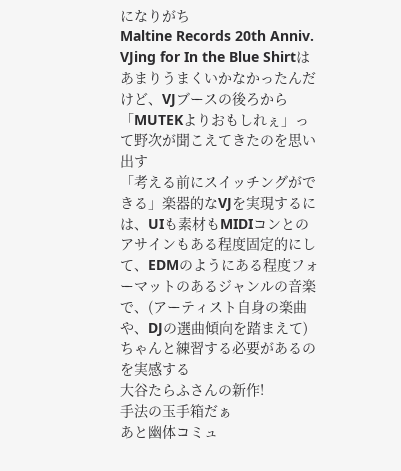になりがち
Maltine Records 20th Anniv. VJing for In the Blue Shirtはあまりうまくいかなかったんだけど、VJブースの後ろから「MUTEKよりおもしれぇ」って野次が聞こえてきたのを思い出す
「考える前にスイッチングができる」楽器的なVJを実現するには、UIも素材もMIDIコンとのアサインもある程度固定的にして、EDMのようにある程度フォーマットのあるジャンルの音楽で、(アーティスト自身の楽曲や、DJの選曲傾向を踏まえて)ちゃんと練習する必要があるのを実感する
大谷たらふさんの新作!
手法の玉手箱だぁ
あと幽体コミュ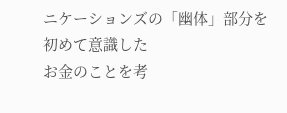ニケーションズの「幽体」部分を初めて意識した
お金のことを考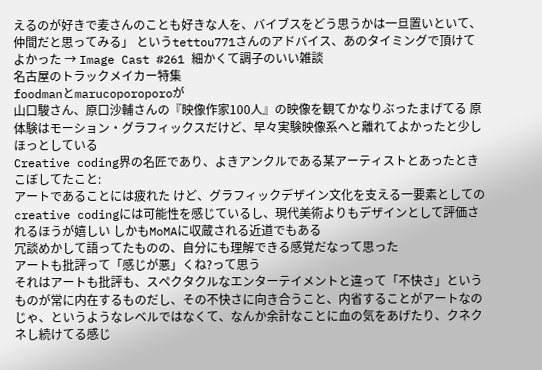えるのが好きで麦さんのことも好きな人を、バイブスをどう思うかは一旦置いといて、仲間だと思ってみる」 というtettou771さんのアドバイス、あのタイミングで頂けてよかった → Image Cast #261 細かくて調子のいい雑談
名古屋のトラックメイカー特集
foodmanとmarucoporoporoが
山口駿さん、原口沙輔さんの『映像作家100人』の映像を観てかなりぶったまげてる 原体験はモーション・グラフィックスだけど、早々実験映像系へと離れてよかったと少しほっとしている
Creative coding界の名匠であり、よきアンクルである某アーティストとあったときこぼしてたこと:
アートであることには疲れた けど、グラフィックデザイン文化を支える一要素としてのcreative codingには可能性を感じているし、現代美術よりもデザインとして評価されるほうが嬉しい しかもMoMAに収蔵される近道でもある
冗談めかして語ってたものの、自分にも理解できる感覚だなって思った
アートも批評って「感じが悪」くね?って思う
それはアートも批評も、スペクタクルなエンターテイメントと違って「不快さ」というものが常に内在するものだし、その不快さに向き合うこと、内省することがアートなのじゃ、というようなレベルではなくて、なんか余計なことに血の気をあげたり、クネクネし続けてる感じ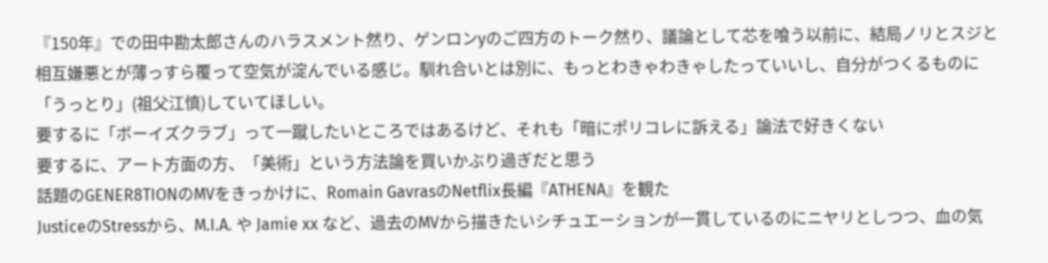『150年』での田中勘太郎さんのハラスメント然り、ゲンロンyのご四方のトーク然り、議論として芯を喰う以前に、結局ノリとスジと相互嫌悪とが薄っすら覆って空気が淀んでいる感じ。馴れ合いとは別に、もっとわきゃわきゃしたっていいし、自分がつくるものに「うっとり」(祖父江慎)していてほしい。
要するに「ボーイズクラブ」って一蹴したいところではあるけど、それも「暗にポリコレに訴える」論法で好きくない
要するに、アート方面の方、「美術」という方法論を買いかぶり過ぎだと思う
話題のGENER8TIONのMVをきっかけに、Romain GavrasのNetflix長編『ATHENA』を観た
JusticeのStressから、M.I.A. や Jamie xx など、過去のMVから描きたいシチュエーションが一貫しているのにニヤリとしつつ、血の気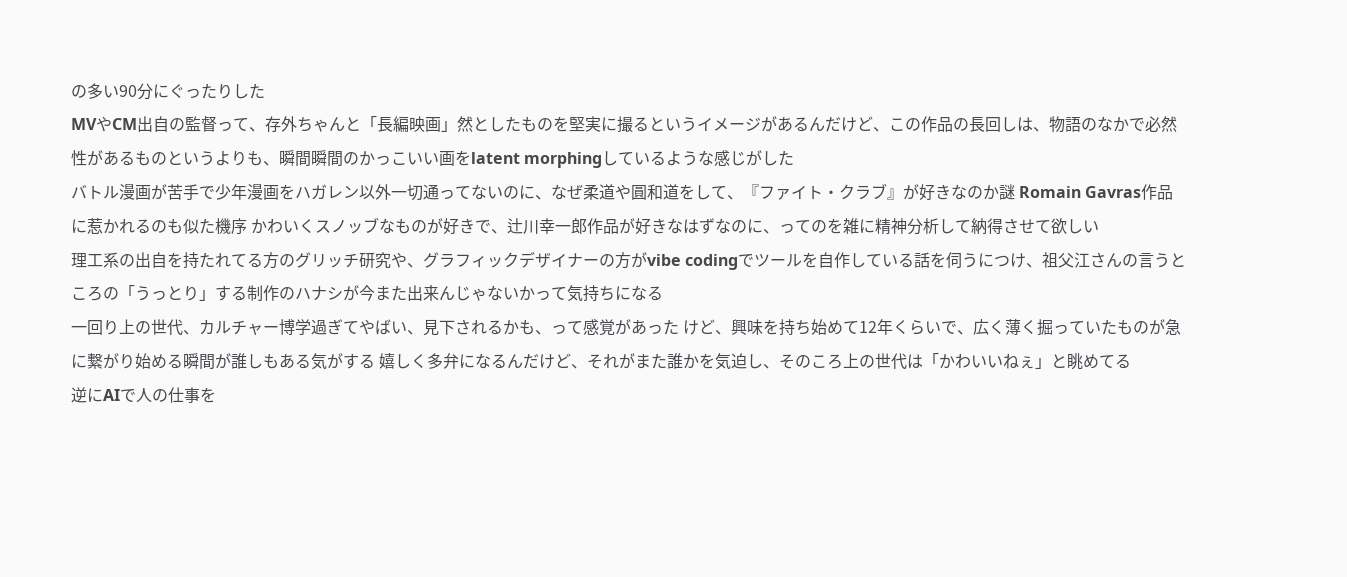の多い90分にぐったりした
MVやCM出自の監督って、存外ちゃんと「長編映画」然としたものを堅実に撮るというイメージがあるんだけど、この作品の長回しは、物語のなかで必然性があるものというよりも、瞬間瞬間のかっこいい画をlatent morphingしているような感じがした
バトル漫画が苦手で少年漫画をハガレン以外一切通ってないのに、なぜ柔道や圓和道をして、『ファイト・クラブ』が好きなのか謎 Romain Gavras作品に惹かれるのも似た機序 かわいくスノッブなものが好きで、辻川幸一郎作品が好きなはずなのに、ってのを雑に精神分析して納得させて欲しい
理工系の出自を持たれてる方のグリッチ研究や、グラフィックデザイナーの方がvibe codingでツールを自作している話を伺うにつけ、祖父江さんの言うところの「うっとり」する制作のハナシが今また出来んじゃないかって気持ちになる
一回り上の世代、カルチャー博学過ぎてやばい、見下されるかも、って感覚があった けど、興味を持ち始めて12年くらいで、広く薄く掘っていたものが急に繋がり始める瞬間が誰しもある気がする 嬉しく多弁になるんだけど、それがまた誰かを気迫し、そのころ上の世代は「かわいいねぇ」と眺めてる
逆にAIで人の仕事を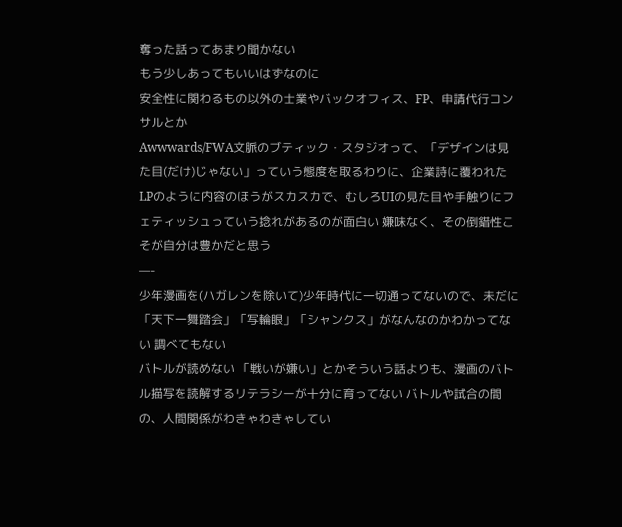奪った話ってあまり聞かない
もう少しあってもいいはずなのに
安全性に関わるもの以外の士業やバックオフィス、FP、申請代行コンサルとか
Awwwards/FWA文脈のブティック・スタジオって、「デザインは見た目(だけ)じゃない」っていう態度を取るわりに、企業詩に覆われたLPのように内容のほうがスカスカで、むしろUIの見た目や手触りにフェティッシュっていう捻れがあるのが面白い 嫌味なく、その倒錯性こそが自分は豊かだと思う
—-
少年漫画を(ハガレンを除いて)少年時代に一切通ってないので、未だに「天下一舞踏会」「写輪眼」「シャンクス」がなんなのかわかってない 調べてもない
バトルが読めない 「戦いが嫌い」とかそういう話よりも、漫画のバトル描写を読解するリテラシーが十分に育ってない バトルや試合の間の、人間関係がわきゃわきゃしてい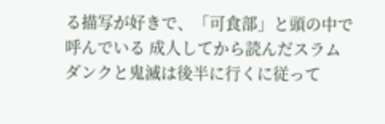る描写が好きで、「可食部」と頭の中で呼んでいる 成人してから読んだスラムダンクと鬼滅は後半に行くに従って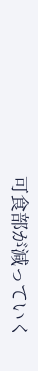可食部が減っていく